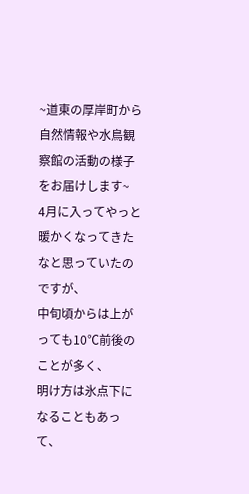~道東の厚岸町から自然情報や水鳥観察館の活動の様子をお届けします~
4月に入ってやっと暖かくなってきたなと思っていたのですが、
中旬頃からは上がっても10℃前後のことが多く、
明け方は氷点下になることもあって、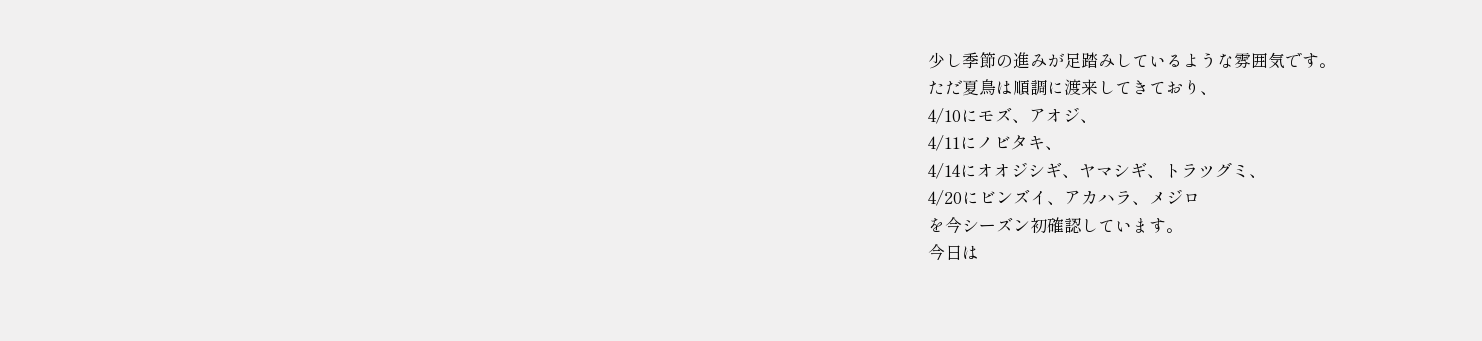少し季節の進みが足踏みしているような雰囲気です。
ただ夏鳥は順調に渡来してきており、
4/10にモズ、アオジ、
4/11にノビタキ、
4/14にオオジシギ、ヤマシギ、トラツグミ、
4/20にビンズイ、アカハラ、メジロ
を今シーズン初確認しています。
今日は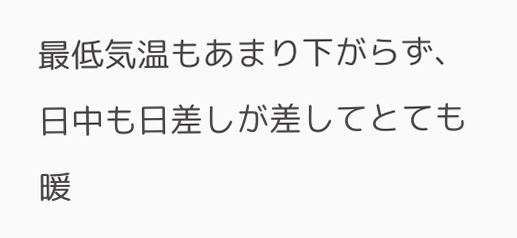最低気温もあまり下がらず、
日中も日差しが差してとても暖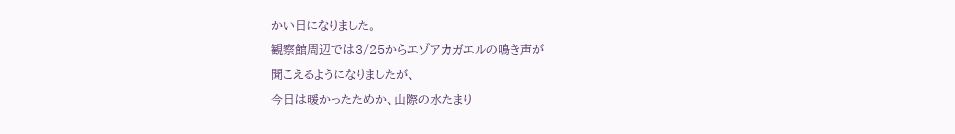かい日になりました。
観察館周辺では3/25からエゾアカガエルの鳴き声が
聞こえるようになりましたが、
今日は暖かったためか、山際の水たまり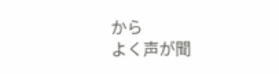から
よく声が聞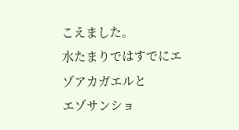こえました。
水たまりではすでにエゾアカガエルと
エゾサンショ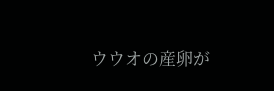ウウオの産卵が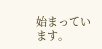始まっています。